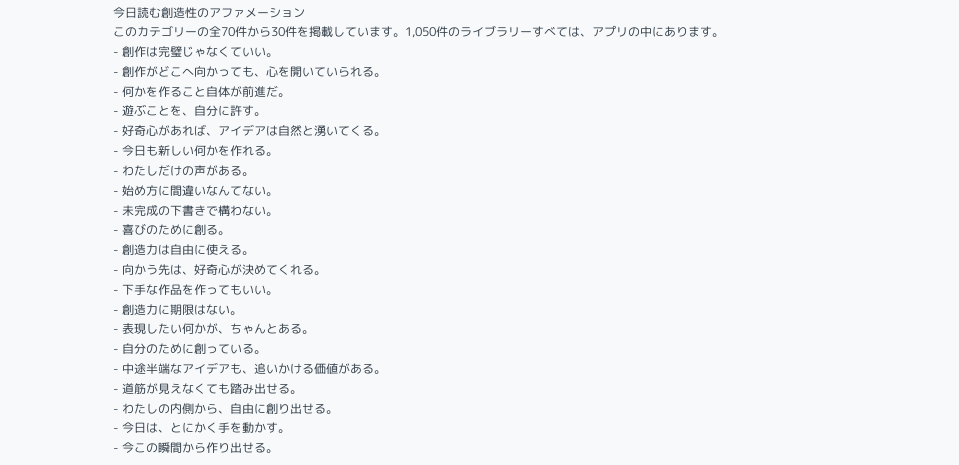今日読む創造性のアファメーション
このカテゴリーの全70件から30件を掲載しています。1,050件のライブラリーすべては、アプリの中にあります。
- 創作は完璧じゃなくていい。
- 創作がどこへ向かっても、心を開いていられる。
- 何かを作ること自体が前進だ。
- 遊ぶことを、自分に許す。
- 好奇心があれば、アイデアは自然と湧いてくる。
- 今日も新しい何かを作れる。
- わたしだけの声がある。
- 始め方に間違いなんてない。
- 未完成の下書きで構わない。
- 喜びのために創る。
- 創造力は自由に使える。
- 向かう先は、好奇心が決めてくれる。
- 下手な作品を作ってもいい。
- 創造力に期限はない。
- 表現したい何かが、ちゃんとある。
- 自分のために創っている。
- 中途半端なアイデアも、追いかける価値がある。
- 道筋が見えなくても踏み出せる。
- わたしの内側から、自由に創り出せる。
- 今日は、とにかく手を動かす。
- 今この瞬間から作り出せる。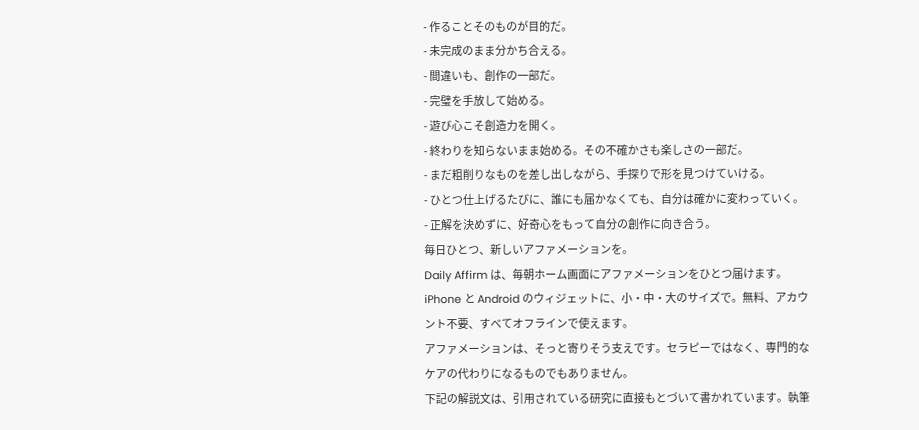- 作ることそのものが目的だ。
- 未完成のまま分かち合える。
- 間違いも、創作の一部だ。
- 完璧を手放して始める。
- 遊び心こそ創造力を開く。
- 終わりを知らないまま始める。その不確かさも楽しさの一部だ。
- まだ粗削りなものを差し出しながら、手探りで形を見つけていける。
- ひとつ仕上げるたびに、誰にも届かなくても、自分は確かに変わっていく。
- 正解を決めずに、好奇心をもって自分の創作に向き合う。
毎日ひとつ、新しいアファメーションを。
Daily Affirm は、毎朝ホーム画面にアファメーションをひとつ届けます。iPhone と Android のウィジェットに、小・中・大のサイズで。無料、アカウント不要、すべてオフラインで使えます。
アファメーションは、そっと寄りそう支えです。セラピーではなく、専門的なケアの代わりになるものでもありません。
下記の解説文は、引用されている研究に直接もとづいて書かれています。執筆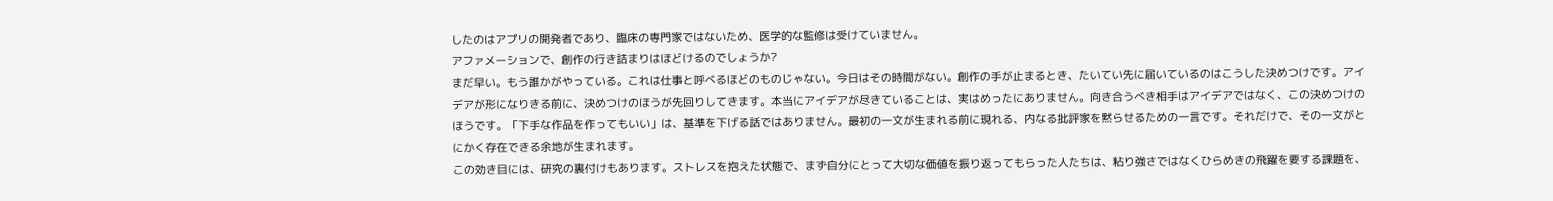したのはアプリの開発者であり、臨床の専門家ではないため、医学的な監修は受けていません。
アファメーションで、創作の行き詰まりはほどけるのでしょうか?
まだ早い。もう誰かがやっている。これは仕事と呼べるほどのものじゃない。今日はその時間がない。創作の手が止まるとき、たいてい先に届いているのはこうした決めつけです。アイデアが形になりきる前に、決めつけのほうが先回りしてきます。本当にアイデアが尽きていることは、実はめったにありません。向き合うべき相手はアイデアではなく、この決めつけのほうです。「下手な作品を作ってもいい」は、基準を下げる話ではありません。最初の一文が生まれる前に現れる、内なる批評家を黙らせるための一言です。それだけで、その一文がとにかく存在できる余地が生まれます。
この効き目には、研究の裏付けもあります。ストレスを抱えた状態で、まず自分にとって大切な価値を振り返ってもらった人たちは、粘り強さではなくひらめきの飛躍を要する課題を、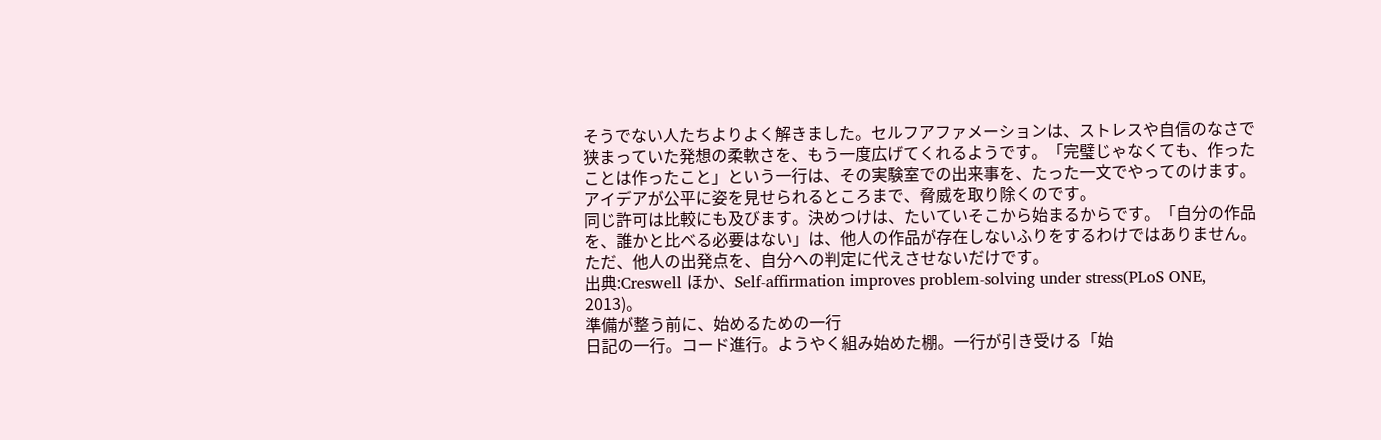そうでない人たちよりよく解きました。セルフアファメーションは、ストレスや自信のなさで狭まっていた発想の柔軟さを、もう一度広げてくれるようです。「完璧じゃなくても、作ったことは作ったこと」という一行は、その実験室での出来事を、たった一文でやってのけます。アイデアが公平に姿を見せられるところまで、脅威を取り除くのです。
同じ許可は比較にも及びます。決めつけは、たいていそこから始まるからです。「自分の作品を、誰かと比べる必要はない」は、他人の作品が存在しないふりをするわけではありません。ただ、他人の出発点を、自分への判定に代えさせないだけです。
出典:Creswell ほか、Self-affirmation improves problem-solving under stress(PLoS ONE, 2013)。
準備が整う前に、始めるための一行
日記の一行。コード進行。ようやく組み始めた棚。一行が引き受ける「始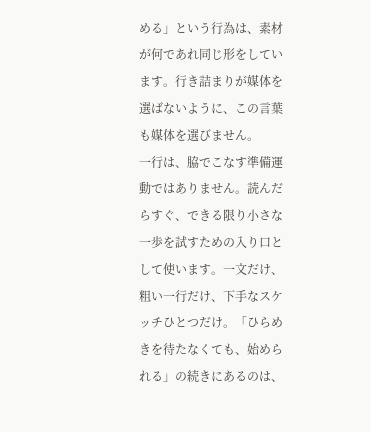める」という行為は、素材が何であれ同じ形をしています。行き詰まりが媒体を選ばないように、この言葉も媒体を選びません。
一行は、脇でこなす準備運動ではありません。読んだらすぐ、できる限り小さな一歩を試すための入り口として使います。一文だけ、粗い一行だけ、下手なスケッチひとつだけ。「ひらめきを待たなくても、始められる」の続きにあるのは、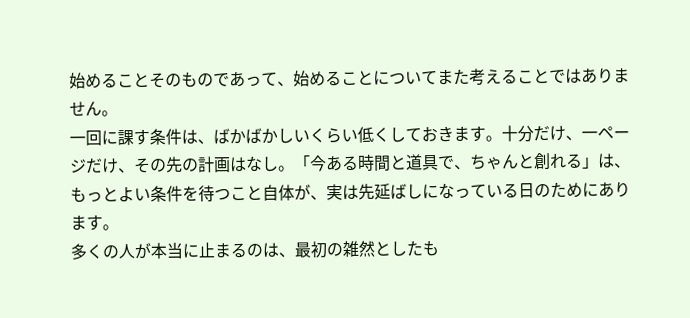始めることそのものであって、始めることについてまた考えることではありません。
一回に課す条件は、ばかばかしいくらい低くしておきます。十分だけ、一ページだけ、その先の計画はなし。「今ある時間と道具で、ちゃんと創れる」は、もっとよい条件を待つこと自体が、実は先延ばしになっている日のためにあります。
多くの人が本当に止まるのは、最初の雑然としたも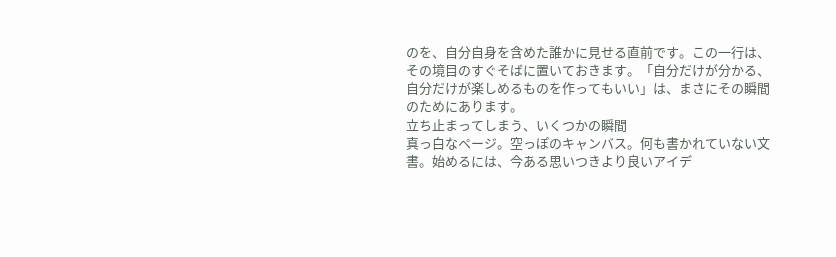のを、自分自身を含めた誰かに見せる直前です。この一行は、その境目のすぐそばに置いておきます。「自分だけが分かる、自分だけが楽しめるものを作ってもいい」は、まさにその瞬間のためにあります。
立ち止まってしまう、いくつかの瞬間
真っ白なページ。空っぽのキャンバス。何も書かれていない文書。始めるには、今ある思いつきより良いアイデ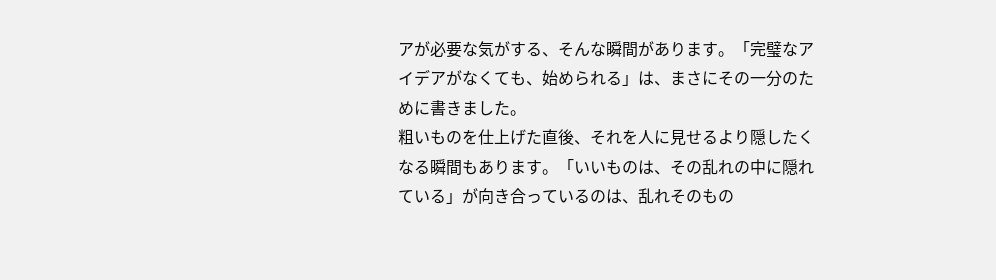アが必要な気がする、そんな瞬間があります。「完璧なアイデアがなくても、始められる」は、まさにその一分のために書きました。
粗いものを仕上げた直後、それを人に見せるより隠したくなる瞬間もあります。「いいものは、その乱れの中に隠れている」が向き合っているのは、乱れそのもの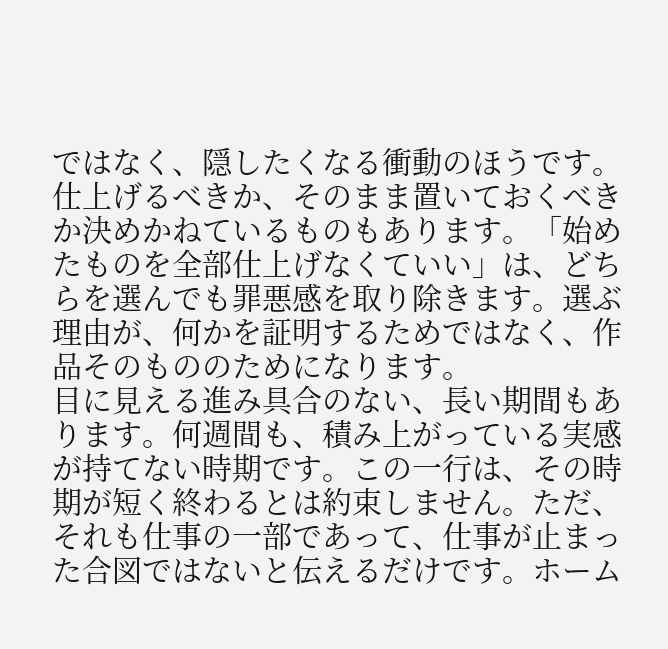ではなく、隠したくなる衝動のほうです。
仕上げるべきか、そのまま置いておくべきか決めかねているものもあります。「始めたものを全部仕上げなくていい」は、どちらを選んでも罪悪感を取り除きます。選ぶ理由が、何かを証明するためではなく、作品そのもののためになります。
目に見える進み具合のない、長い期間もあります。何週間も、積み上がっている実感が持てない時期です。この一行は、その時期が短く終わるとは約束しません。ただ、それも仕事の一部であって、仕事が止まった合図ではないと伝えるだけです。ホーム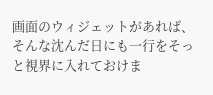画面のウィジェットがあれば、そんな沈んだ日にも一行をそっと視界に入れておけま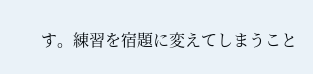す。練習を宿題に変えてしまうこと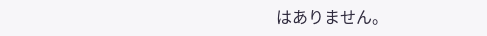はありません。